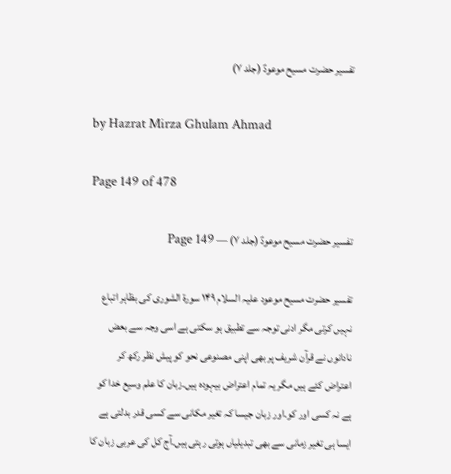تفسیر حضرت مسیح موعودؑ (جلد ۷)

by Hazrat Mirza Ghulam Ahmad

Page 149 of 478

تفسیر حضرت مسیح موعودؑ (جلد ۷) — Page 149

تفسیر حضرت مسیح موعود علیہ السلام ۱۴۹ سورة الشورى کی بظاہر اتباع نہیں کرتی مگر ادنی توجہ سے تطبیق ہو سکتی ہے اسی وجہ سے بعض نادانوں نے قرآن شریف پر بھی اپنی مصنوعی نحو کو پیش نظر رکھ کر اعتراض کئے ہیں مگر یہ تمام اعتراض بیہودہ ہیں۔زبان کا علم وسیع خدا کو ہے نہ کسی اور کو۔اور زبان جیسا کہ تغیر مکانی سے کسی قدر بدلتی ہے ایسا ہی تغیر زمانی سے بھی تبدیلیاں ہوتی رہتی ہیں۔آج کل کی عربی زبان کا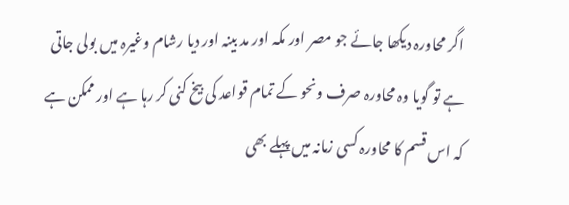اگر محاورہ دیکھا جائے جو مصر اور مکہ اور مد بینہ اور دیا رشام وغیرہ میں بولی جاتی ہے تو گویا وہ محاورہ صرف ونحو کے تمام قواعد کی بیخ کنی کر رہا ہے اور ممکن ہے کہ اس قسم کا محاورہ کسی زمانہ میں پہلے بھی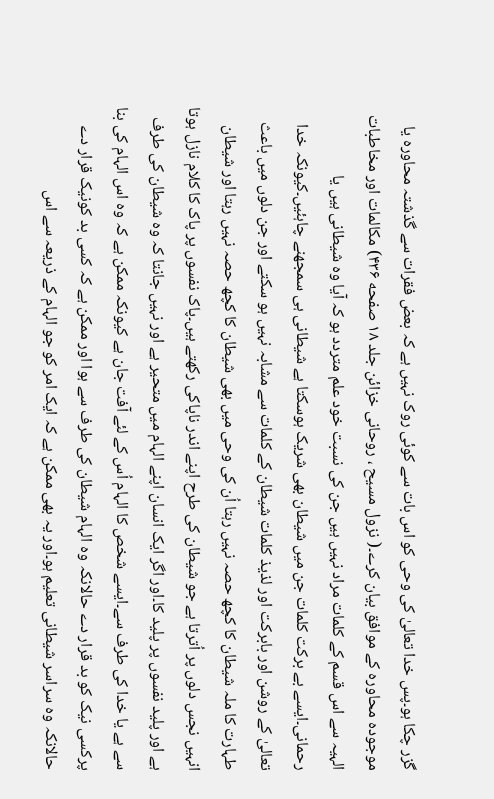گزر چکا ہو۔پس خدا تعالیٰ کی وحی کو اس بات سے کوئی روک نہیں ہے کہ بعض فقرات سے گذشتہ محاورہ یا موجودہ محاورہ کے موافق بیان کرے۔( نزول مسیح ، روحانی خزائن جلد ۱۸ صفحه ۴۳۶) مکالمات اور مخاطبات الہیہ سے اس قسم کے کلمات مراد نہیں ہیں جن کی نسبت خود علم متردد ہو کہ آیا وہ شیطانی ہیں یا رحمانی۔ایسے بے برکت کلمات جن میں شیطان بھی شریک ہوسکتا ہے شیطانی ہی سمجھنے چاہئیں۔کیونکہ خدا تعالیٰ کے روشن اور بابرکت اور لذیذ کلمات شیطان کے کلمات سے مشابہ نہیں ہو سکتے اور جن دلوں میں باعث طہارت کا ملہ شیطان کا کچھ حصہ نہیں رہتا اُن کی وحی میں بھی شیطان کا کچھ حصہ نہیں رہتا اور شیطان انہیں نجس دلوں پر اُترتا ہے جو شیطان کی طرح اپنے اندر ناپاکی رکھتے ہیں۔پاک نفسوں پر پاک کا کلام نازل ہوتا ہے اور پلید نفسوں پر پلید کا۔اور اگر ایک انسان اپنے الہام میں متحیر ہے اور نہیں جانتا کہ وہ شیطان کی طرف سے ہے یا خدا کی طرف سے۔ایسے شخص کا الہام اُس کے لئے آفت جان ہے کیونکہ ممکن ہے کہ وہ اس الہام کی بنا پرکسی نیک کو بد قرار دے حالانکہ وہ الہام شیطان کی طرف سے ہوا اور ممکن ہے کہ کسی بد کونیک قرار دے حالانکہ وہ سراسر شیطانی تعلیم ہو۔اور یہ بھی ممکن ہے کہ ایک امر کو جو الہام کے ذریعہ سے اس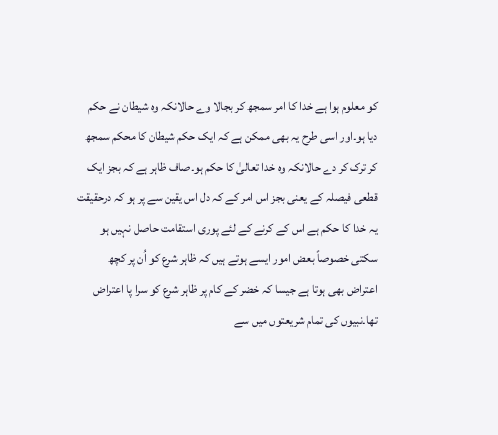کو معلوم ہوا ہے خدا کا امر سمجھ کر بجالا وے حالانکہ وہ شیطان نے حکم دیا ہو۔اور اسی طرح یہ بھی ممکن ہے کہ ایک حکم شیطان کا محکم سمجھ کر ترک کر دے حالانکہ وہ خدا تعالیٰ کا حکم ہو۔صاف ظاہر ہے کہ بجز ایک قطعی فیصلہ کے یعنی بجز اس امر کے کہ دل اس یقین سے پر ہو کہ درحقیقت یہ خدا کا حکم ہے اس کے کرنے کے لئے پوری استقامت حاصل نہیں ہو سکتی خصوصاً بعض امور ایسے ہوتے ہیں کہ ظاہر شرع کو اُن پر کچھ اعتراض بھی ہوتا ہے جیسا کہ خضر کے کام پر ظاہر شرع کو سرا پا اعتراض تھا۔نبیوں کی تمام شریعتوں میں سے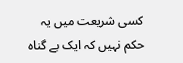کسی شریعت میں یہ حکم نہیں کہ ایک بے گناہ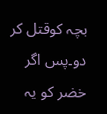بچہ کوقتل کر دو۔پس اگر خضر کو یہ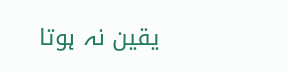یقین نہ ہوتا